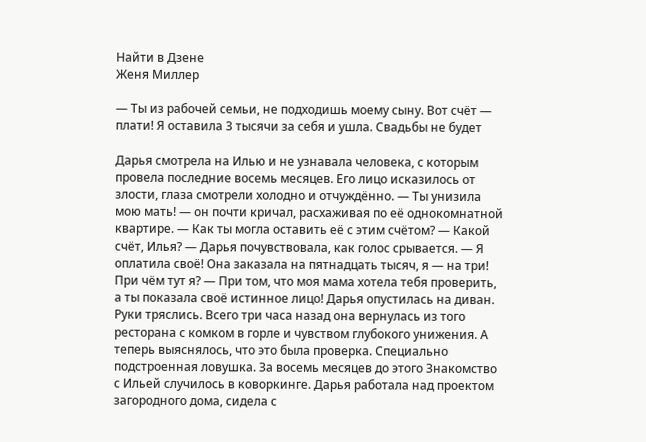Найти в Дзене
Женя Миллер

— Ты из рабочей семьи, не подходишь моему сыну. Вот счёт — плати! Я оставила 3 тысячи за себя и ушла. Свадьбы не будет

Дарья смотрела на Илью и не узнавала человека, с которым провела последние восемь месяцев. Его лицо исказилось от злости, глаза смотрели холодно и отчуждённо. — Ты унизила мою мать! — он почти кричал, расхаживая по её однокомнатной квартире. — Как ты могла оставить её с этим счётом? — Какой счёт, Илья? — Дарья почувствовала, как голос срывается. — Я оплатила своё! Она заказала на пятнадцать тысяч, я — на три! При чём тут я? — При том, что моя мама хотела тебя проверить, а ты показала своё истинное лицо! Дарья опустилась на диван. Руки тряслись. Всего три часа назад она вернулась из того ресторана с комком в горле и чувством глубокого унижения. А теперь выяснялось, что это была проверка. Специально подстроенная ловушка. За восемь месяцев до этого Знакомство с Ильей случилось в коворкинге. Дарья работала над проектом загородного дома, сидела с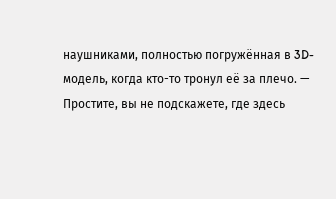наушниками, полностью погружённая в 3D-модель, когда кто-то тронул её за плечо. — Простите, вы не подскажете, где здесь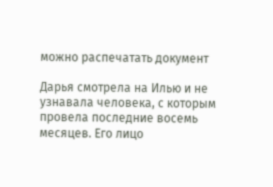можно распечатать документ

Дарья смотрела на Илью и не узнавала человека, с которым провела последние восемь месяцев. Его лицо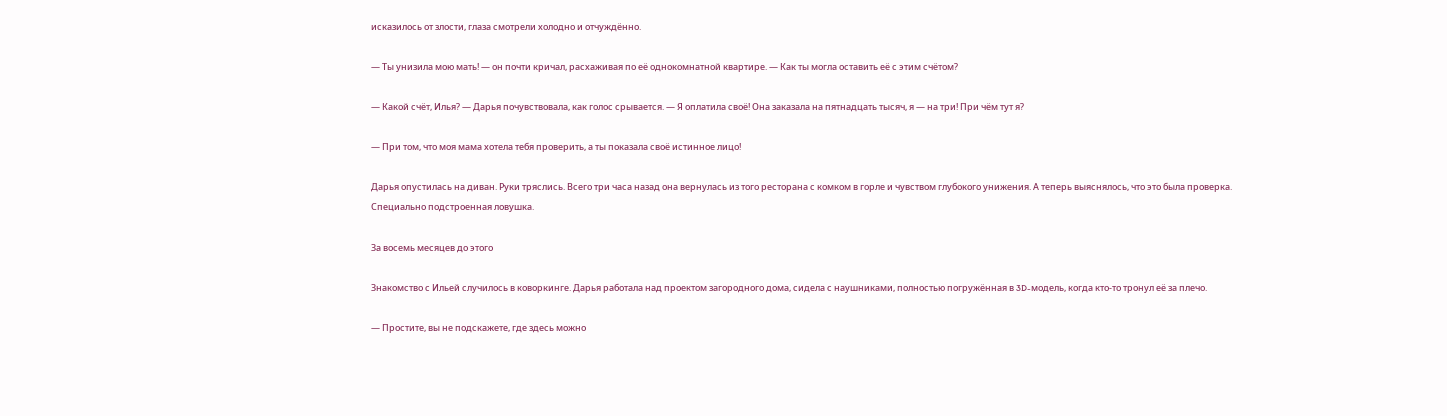исказилось от злости, глаза смотрели холодно и отчуждённо.

— Ты унизила мою мать! — он почти кричал, расхаживая по её однокомнатной квартире. — Как ты могла оставить её с этим счётом?

— Какой счёт, Илья? — Дарья почувствовала, как голос срывается. — Я оплатила своё! Она заказала на пятнадцать тысяч, я — на три! При чём тут я?

— При том, что моя мама хотела тебя проверить, а ты показала своё истинное лицо!

Дарья опустилась на диван. Руки тряслись. Всего три часа назад она вернулась из того ресторана с комком в горле и чувством глубокого унижения. А теперь выяснялось, что это была проверка. Специально подстроенная ловушка.

За восемь месяцев до этого

Знакомство с Ильей случилось в коворкинге. Дарья работала над проектом загородного дома, сидела с наушниками, полностью погружённая в 3D-модель, когда кто-то тронул её за плечо.

— Простите, вы не подскажете, где здесь можно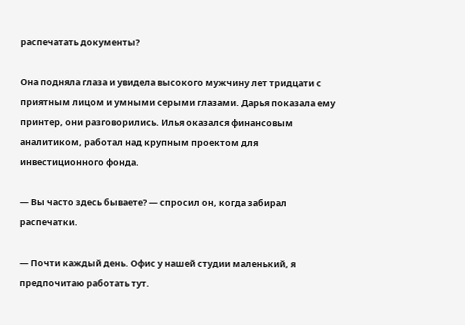распечатать документы?

Она подняла глаза и увидела высокого мужчину лет тридцати с приятным лицом и умными серыми глазами. Дарья показала ему принтер, они разговорились. Илья оказался финансовым аналитиком, работал над крупным проектом для инвестиционного фонда.

— Вы часто здесь бываете? — спросил он, когда забирал распечатки.

— Почти каждый день. Офис у нашей студии маленький, я предпочитаю работать тут.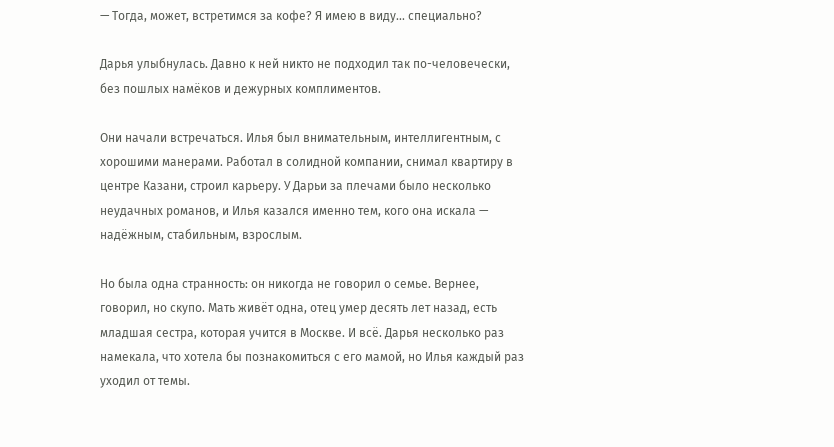— Тогда, может, встретимся за кофе? Я имею в виду... специально?

Дарья улыбнулась. Давно к ней никто не подходил так по-человечески, без пошлых намёков и дежурных комплиментов.

Они начали встречаться. Илья был внимательным, интеллигентным, с хорошими манерами. Работал в солидной компании, снимал квартиру в центре Казани, строил карьеру. У Дарьи за плечами было несколько неудачных романов, и Илья казался именно тем, кого она искала — надёжным, стабильным, взрослым.

Но была одна странность: он никогда не говорил о семье. Вернее, говорил, но скупо. Мать живёт одна, отец умер десять лет назад, есть младшая сестра, которая учится в Москве. И всё. Дарья несколько раз намекала, что хотела бы познакомиться с его мамой, но Илья каждый раз уходил от темы.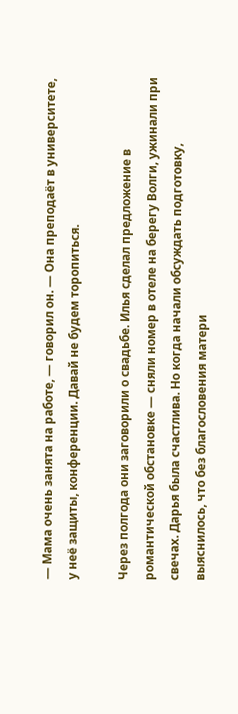— Мама очень занята на работе, — говорил он. — Она преподаёт в университете, у неё защиты, конференции. Давай не будем торопиться.

Через полгода они заговорили о свадьбе. Илья сделал предложение в романтической обстановке — сняли номер в отеле на берегу Волги, ужинали при свечах. Дарья была счастлива. Но когда начали обсуждать подготовку, выяснилось, что без благословения матери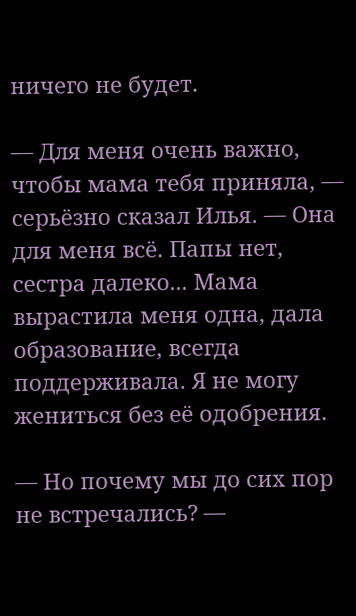ничего не будет.

— Для меня очень важно, чтобы мама тебя приняла, — серьёзно сказал Илья. — Она для меня всё. Папы нет, сестра далеко... Мама вырастила меня одна, дала образование, всегда поддерживала. Я не могу жениться без её одобрения.

— Но почему мы до сих пор не встречались? —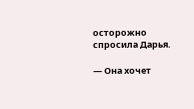осторожно спросила Дарья.

— Она хочет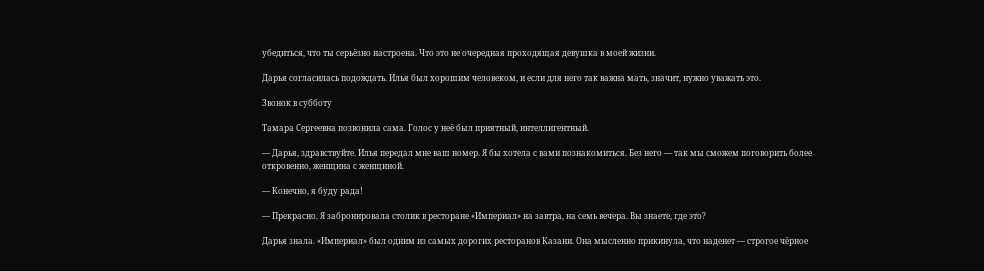убедиться, что ты серьёзно настроена. Что это не очередная проходящая девушка в моей жизни.

Дарья согласилась подождать. Илья был хорошим человеком, и если для него так важна мать, значит, нужно уважать это.

Звонок в субботу

Тамара Сергеевна позвонила сама. Голос у неё был приятный, интеллигентный.

— Дарья, здравствуйте. Илья передал мне ваш номер. Я бы хотела с вами познакомиться. Без него — так мы сможем поговорить более откровенно, женщина с женщиной.

— Конечно, я буду рада!

— Прекрасно. Я забронировала столик в ресторане «Империал» на завтра, на семь вечера. Вы знаете, где это?

Дарья знала. «Империал» был одним из самых дорогих ресторанов Казани. Она мысленно прикинула, что наденет — строгое чёрное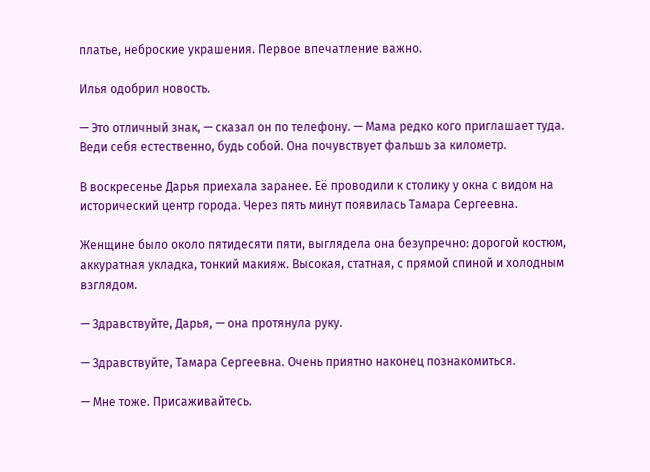платье, неброские украшения. Первое впечатление важно.

Илья одобрил новость.

— Это отличный знак, — сказал он по телефону. — Мама редко кого приглашает туда. Веди себя естественно, будь собой. Она почувствует фальшь за километр.

В воскресенье Дарья приехала заранее. Её проводили к столику у окна с видом на исторический центр города. Через пять минут появилась Тамара Сергеевна.

Женщине было около пятидесяти пяти, выглядела она безупречно: дорогой костюм, аккуратная укладка, тонкий макияж. Высокая, статная, с прямой спиной и холодным взглядом.

— Здравствуйте, Дарья, — она протянула руку.

— Здравствуйте, Тамара Сергеевна. Очень приятно наконец познакомиться.

— Мне тоже. Присаживайтесь.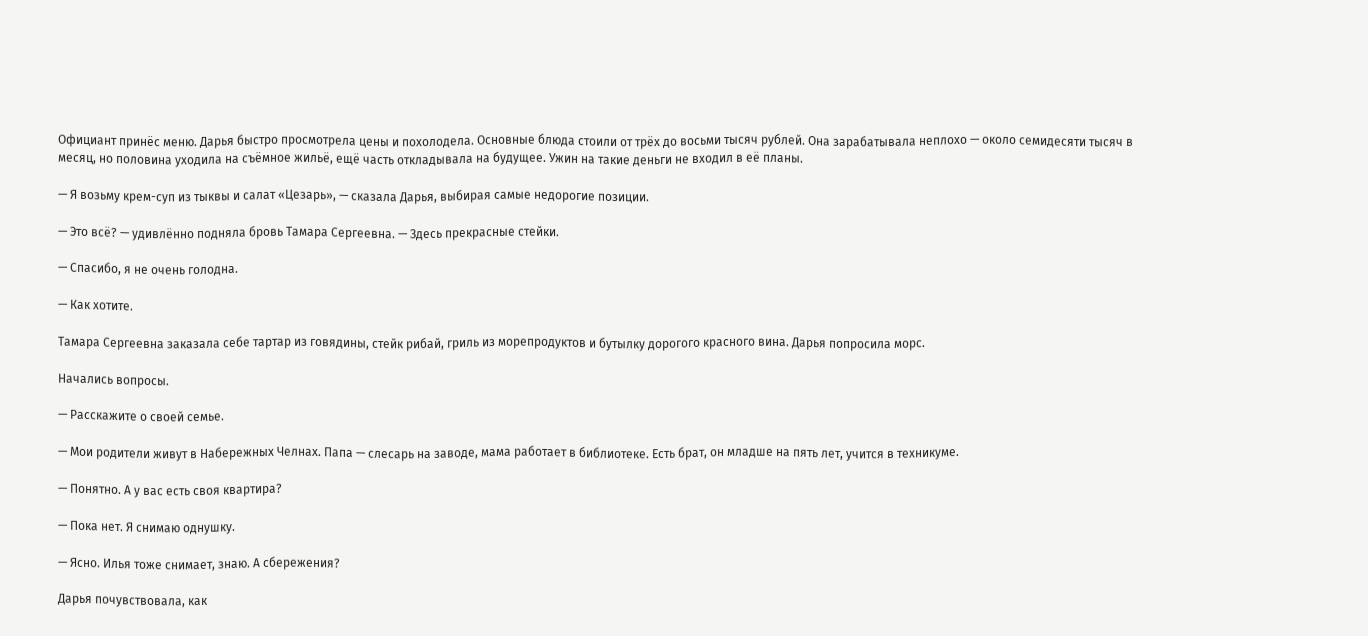Официант принёс меню. Дарья быстро просмотрела цены и похолодела. Основные блюда стоили от трёх до восьми тысяч рублей. Она зарабатывала неплохо — около семидесяти тысяч в месяц, но половина уходила на съёмное жильё, ещё часть откладывала на будущее. Ужин на такие деньги не входил в её планы.

— Я возьму крем-суп из тыквы и салат «Цезарь», — сказала Дарья, выбирая самые недорогие позиции.

— Это всё? — удивлённо подняла бровь Тамара Сергеевна. — Здесь прекрасные стейки.

— Спасибо, я не очень голодна.

— Как хотите.

Тамара Сергеевна заказала себе тартар из говядины, стейк рибай, гриль из морепродуктов и бутылку дорогого красного вина. Дарья попросила морс.

Начались вопросы.

— Расскажите о своей семье.

— Мои родители живут в Набережных Челнах. Папа — слесарь на заводе, мама работает в библиотеке. Есть брат, он младше на пять лет, учится в техникуме.

— Понятно. А у вас есть своя квартира?

— Пока нет. Я снимаю однушку.

— Ясно. Илья тоже снимает, знаю. А сбережения?

Дарья почувствовала, как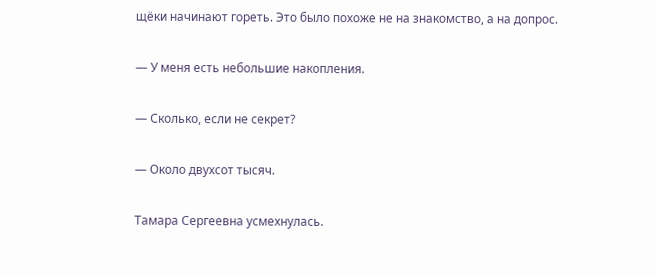щёки начинают гореть. Это было похоже не на знакомство, а на допрос.

— У меня есть небольшие накопления.

— Сколько, если не секрет?

— Около двухсот тысяч.

Тамара Сергеевна усмехнулась.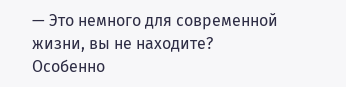— Это немного для современной жизни, вы не находите? Особенно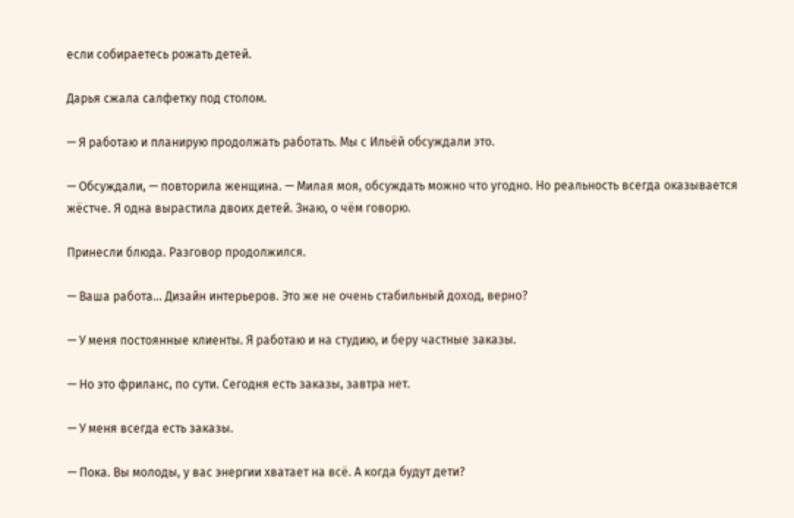если собираетесь рожать детей.

Дарья сжала салфетку под столом.

— Я работаю и планирую продолжать работать. Мы с Ильёй обсуждали это.

— Обсуждали, — повторила женщина. — Милая моя, обсуждать можно что угодно. Но реальность всегда оказывается жёстче. Я одна вырастила двоих детей. Знаю, о чём говорю.

Принесли блюда. Разговор продолжился.

— Ваша работа... Дизайн интерьеров. Это же не очень стабильный доход, верно?

— У меня постоянные клиенты. Я работаю и на студию, и беру частные заказы.

— Но это фриланс, по сути. Сегодня есть заказы, завтра нет.

— У меня всегда есть заказы.

— Пока. Вы молоды, у вас энергии хватает на всё. А когда будут дети?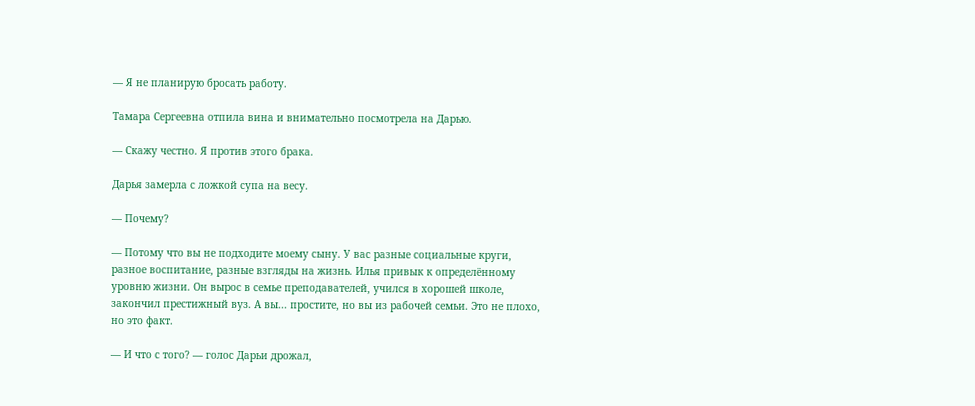— Я не планирую бросать работу.

Тамара Сергеевна отпила вина и внимательно посмотрела на Дарью.

— Скажу честно. Я против этого брака.

Дарья замерла с ложкой супа на весу.

— Почему?

— Потому что вы не подходите моему сыну. У вас разные социальные круги, разное воспитание, разные взгляды на жизнь. Илья привык к определённому уровню жизни. Он вырос в семье преподавателей, учился в хорошей школе, закончил престижный вуз. А вы... простите, но вы из рабочей семьи. Это не плохо, но это факт.

— И что с того? — голос Дарьи дрожал,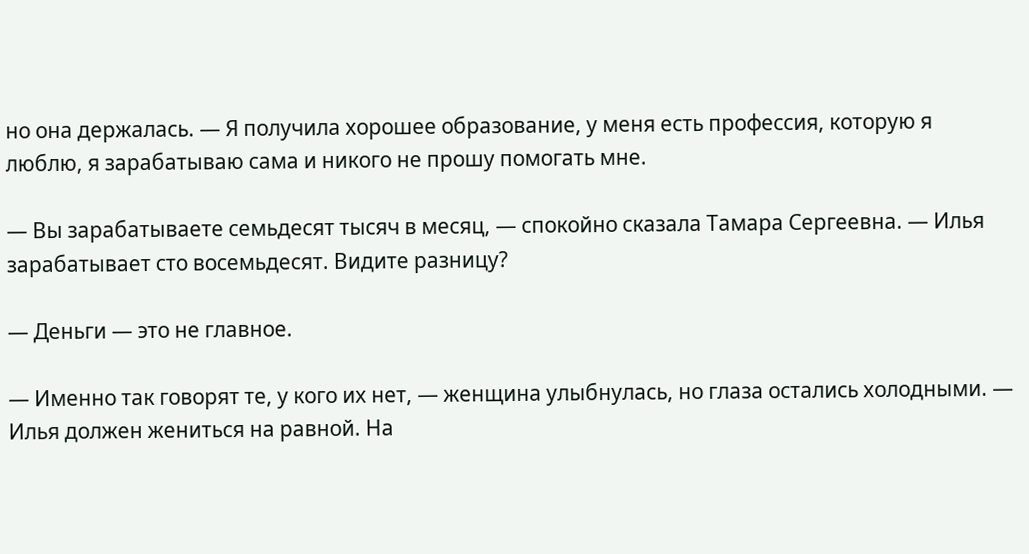но она держалась. — Я получила хорошее образование, у меня есть профессия, которую я люблю, я зарабатываю сама и никого не прошу помогать мне.

— Вы зарабатываете семьдесят тысяч в месяц, — спокойно сказала Тамара Сергеевна. — Илья зарабатывает сто восемьдесят. Видите разницу?

— Деньги — это не главное.

— Именно так говорят те, у кого их нет, — женщина улыбнулась, но глаза остались холодными. — Илья должен жениться на равной. На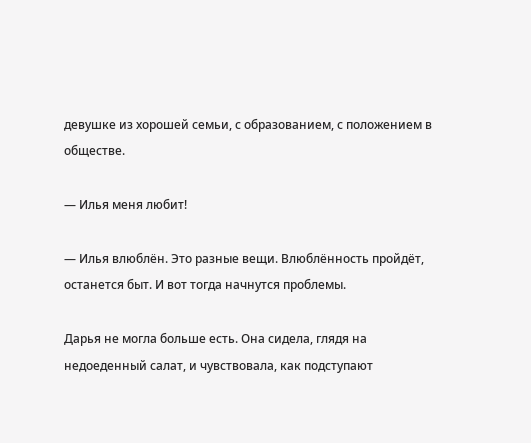девушке из хорошей семьи, с образованием, с положением в обществе.

— Илья меня любит!

— Илья влюблён. Это разные вещи. Влюблённость пройдёт, останется быт. И вот тогда начнутся проблемы.

Дарья не могла больше есть. Она сидела, глядя на недоеденный салат, и чувствовала, как подступают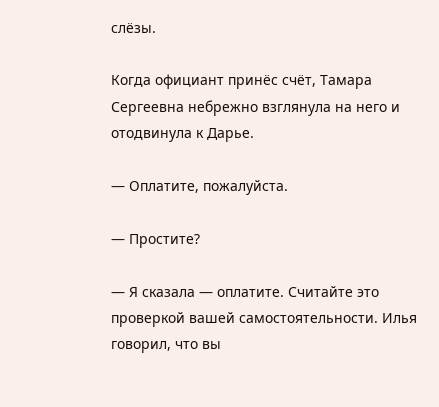слёзы.

Когда официант принёс счёт, Тамара Сергеевна небрежно взглянула на него и отодвинула к Дарье.

— Оплатите, пожалуйста.

— Простите?

— Я сказала — оплатите. Считайте это проверкой вашей самостоятельности. Илья говорил, что вы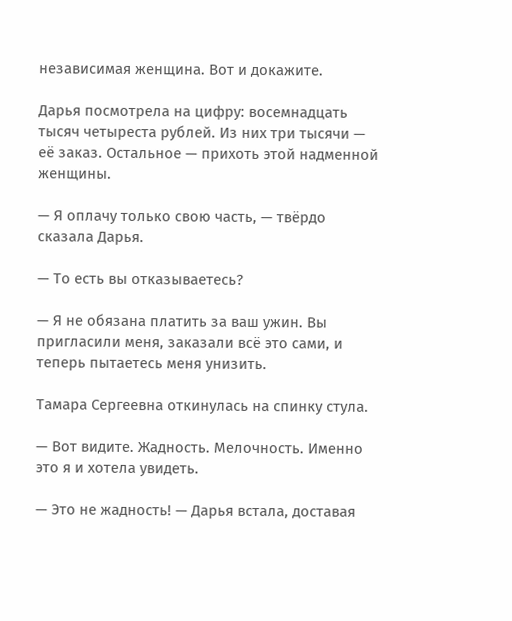независимая женщина. Вот и докажите.

Дарья посмотрела на цифру: восемнадцать тысяч четыреста рублей. Из них три тысячи — её заказ. Остальное — прихоть этой надменной женщины.

— Я оплачу только свою часть, — твёрдо сказала Дарья.

— То есть вы отказываетесь?

— Я не обязана платить за ваш ужин. Вы пригласили меня, заказали всё это сами, и теперь пытаетесь меня унизить.

Тамара Сергеевна откинулась на спинку стула.

— Вот видите. Жадность. Мелочность. Именно это я и хотела увидеть.

— Это не жадность! — Дарья встала, доставая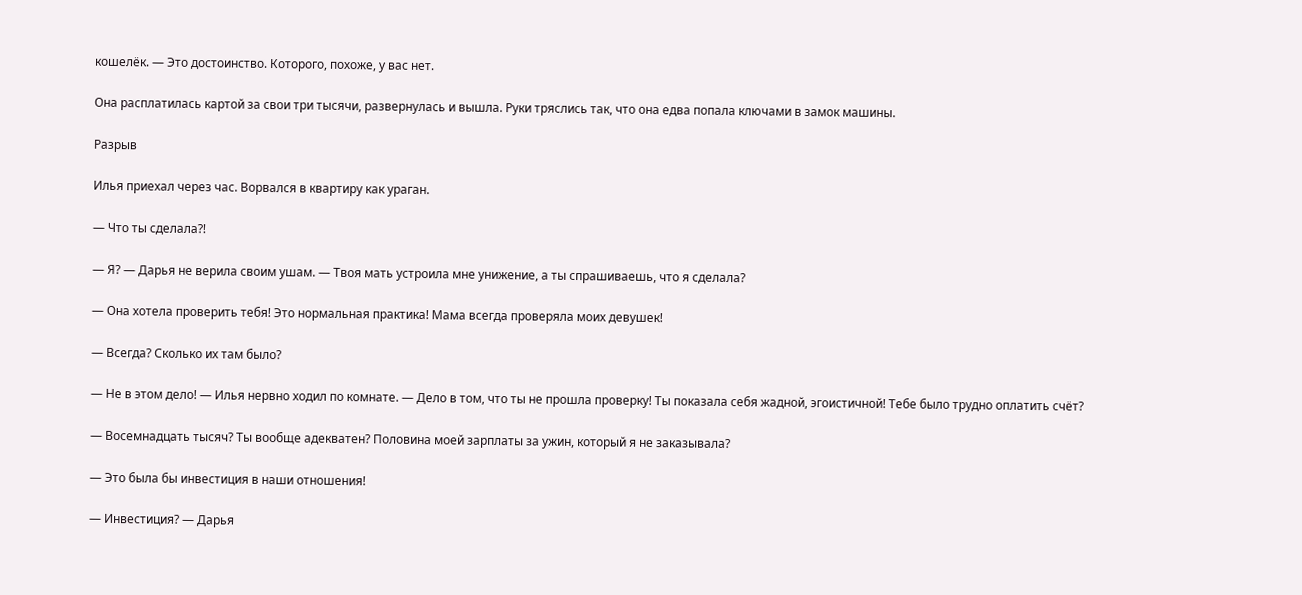кошелёк. — Это достоинство. Которого, похоже, у вас нет.

Она расплатилась картой за свои три тысячи, развернулась и вышла. Руки тряслись так, что она едва попала ключами в замок машины.

Разрыв

Илья приехал через час. Ворвался в квартиру как ураган.

— Что ты сделала?!

— Я? — Дарья не верила своим ушам. — Твоя мать устроила мне унижение, а ты спрашиваешь, что я сделала?

— Она хотела проверить тебя! Это нормальная практика! Мама всегда проверяла моих девушек!

— Всегда? Сколько их там было?

— Не в этом дело! — Илья нервно ходил по комнате. — Дело в том, что ты не прошла проверку! Ты показала себя жадной, эгоистичной! Тебе было трудно оплатить счёт?

— Восемнадцать тысяч? Ты вообще адекватен? Половина моей зарплаты за ужин, который я не заказывала?

— Это была бы инвестиция в наши отношения!

— Инвестиция? — Дарья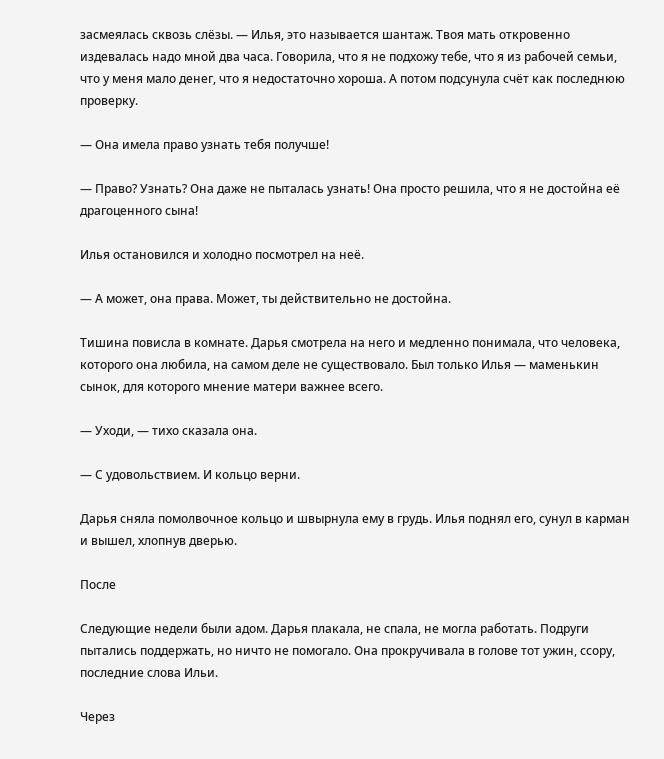засмеялась сквозь слёзы. — Илья, это называется шантаж. Твоя мать откровенно издевалась надо мной два часа. Говорила, что я не подхожу тебе, что я из рабочей семьи, что у меня мало денег, что я недостаточно хороша. А потом подсунула счёт как последнюю проверку.

— Она имела право узнать тебя получше!

— Право? Узнать? Она даже не пыталась узнать! Она просто решила, что я не достойна её драгоценного сына!

Илья остановился и холодно посмотрел на неё.

— А может, она права. Может, ты действительно не достойна.

Тишина повисла в комнате. Дарья смотрела на него и медленно понимала, что человека, которого она любила, на самом деле не существовало. Был только Илья — маменькин сынок, для которого мнение матери важнее всего.

— Уходи, — тихо сказала она.

— С удовольствием. И кольцо верни.

Дарья сняла помолвочное кольцо и швырнула ему в грудь. Илья поднял его, сунул в карман и вышел, хлопнув дверью.

После

Следующие недели были адом. Дарья плакала, не спала, не могла работать. Подруги пытались поддержать, но ничто не помогало. Она прокручивала в голове тот ужин, ссору, последние слова Ильи.

Через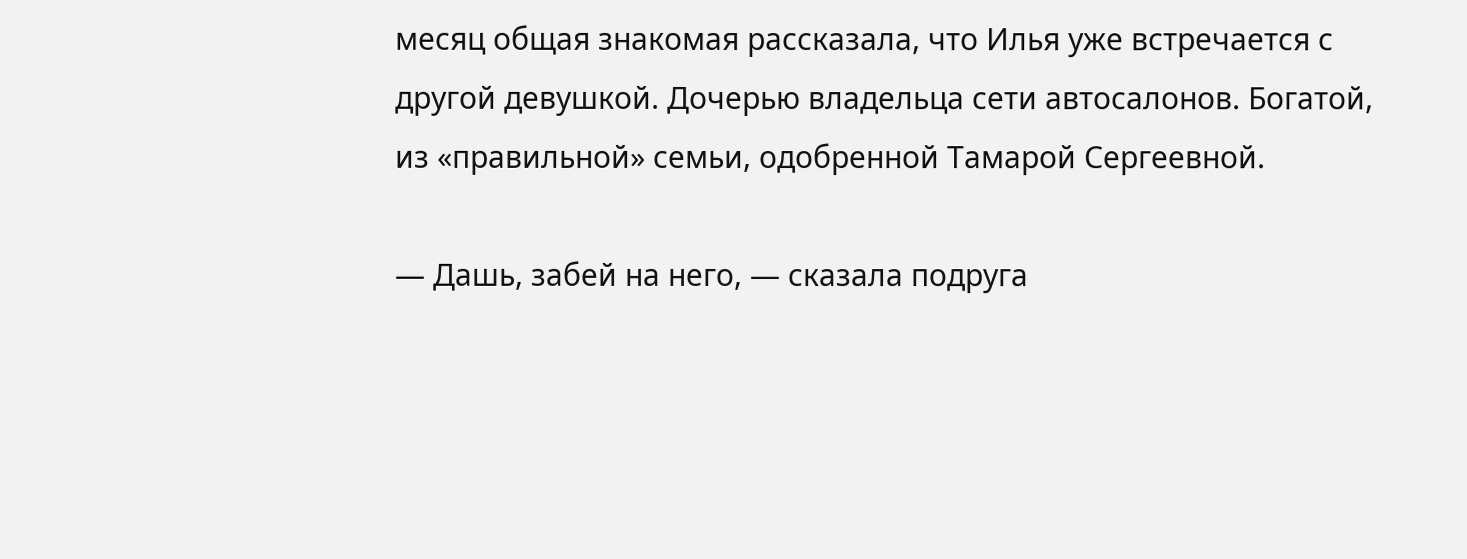месяц общая знакомая рассказала, что Илья уже встречается с другой девушкой. Дочерью владельца сети автосалонов. Богатой, из «правильной» семьи, одобренной Тамарой Сергеевной.

— Дашь, забей на него, — сказала подруга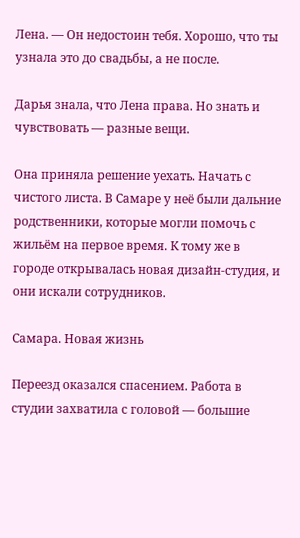Лена. — Он недостоин тебя. Хорошо, что ты узнала это до свадьбы, а не после.

Дарья знала, что Лена права. Но знать и чувствовать — разные вещи.

Она приняла решение уехать. Начать с чистого листа. В Самаре у неё были дальние родственники, которые могли помочь с жильём на первое время. К тому же в городе открывалась новая дизайн-студия, и они искали сотрудников.

Самара. Новая жизнь

Переезд оказался спасением. Работа в студии захватила с головой — большие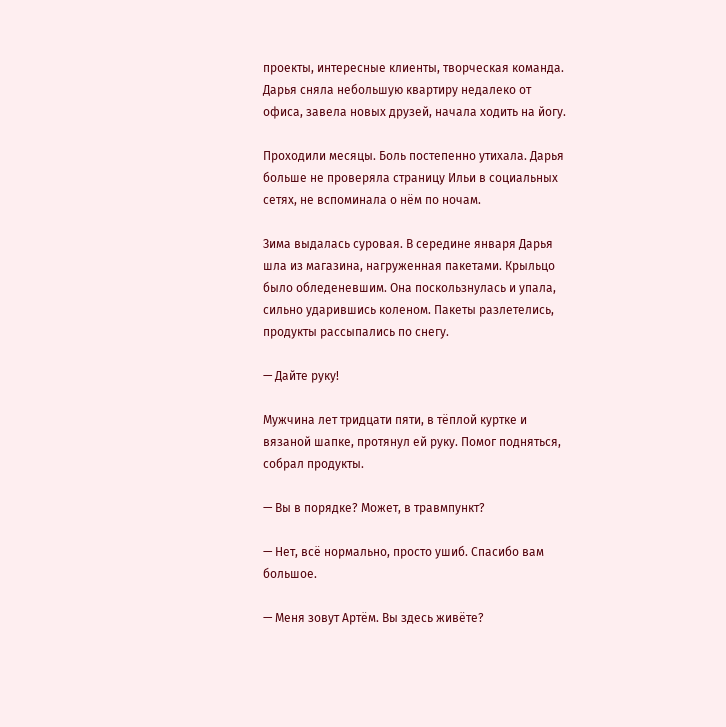проекты, интересные клиенты, творческая команда. Дарья сняла небольшую квартиру недалеко от офиса, завела новых друзей, начала ходить на йогу.

Проходили месяцы. Боль постепенно утихала. Дарья больше не проверяла страницу Ильи в социальных сетях, не вспоминала о нём по ночам.

Зима выдалась суровая. В середине января Дарья шла из магазина, нагруженная пакетами. Крыльцо было обледеневшим. Она поскользнулась и упала, сильно ударившись коленом. Пакеты разлетелись, продукты рассыпались по снегу.

— Дайте руку!

Мужчина лет тридцати пяти, в тёплой куртке и вязаной шапке, протянул ей руку. Помог подняться, собрал продукты.

— Вы в порядке? Может, в травмпункт?

— Нет, всё нормально, просто ушиб. Спасибо вам большое.

— Меня зовут Артём. Вы здесь живёте?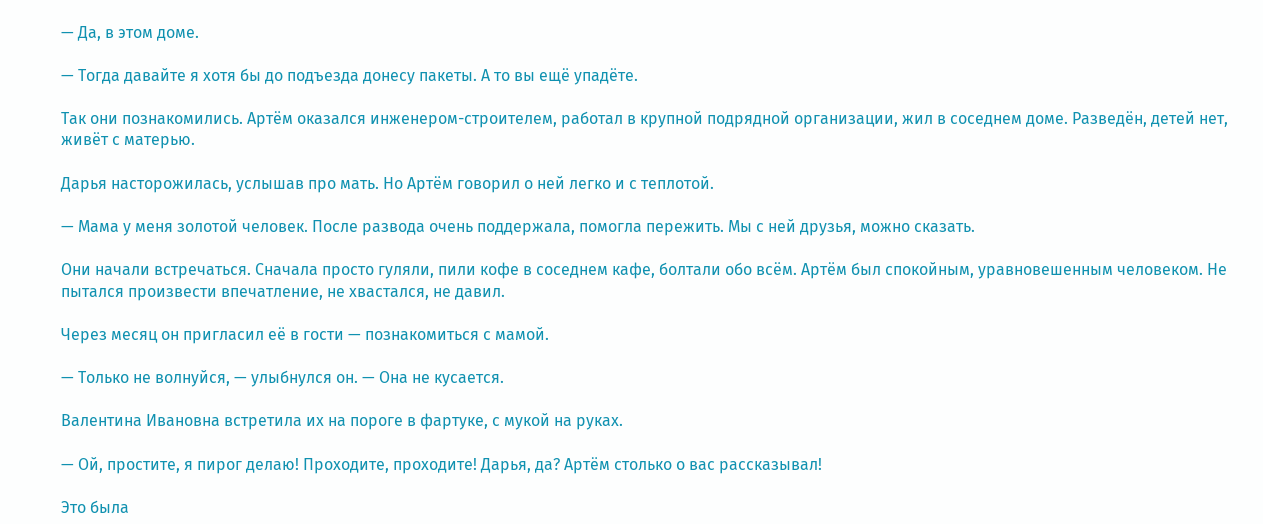— Да, в этом доме.

— Тогда давайте я хотя бы до подъезда донесу пакеты. А то вы ещё упадёте.

Так они познакомились. Артём оказался инженером-строителем, работал в крупной подрядной организации, жил в соседнем доме. Разведён, детей нет, живёт с матерью.

Дарья насторожилась, услышав про мать. Но Артём говорил о ней легко и с теплотой.

— Мама у меня золотой человек. После развода очень поддержала, помогла пережить. Мы с ней друзья, можно сказать.

Они начали встречаться. Сначала просто гуляли, пили кофе в соседнем кафе, болтали обо всём. Артём был спокойным, уравновешенным человеком. Не пытался произвести впечатление, не хвастался, не давил.

Через месяц он пригласил её в гости — познакомиться с мамой.

— Только не волнуйся, — улыбнулся он. — Она не кусается.

Валентина Ивановна встретила их на пороге в фартуке, с мукой на руках.

— Ой, простите, я пирог делаю! Проходите, проходите! Дарья, да? Артём столько о вас рассказывал!

Это была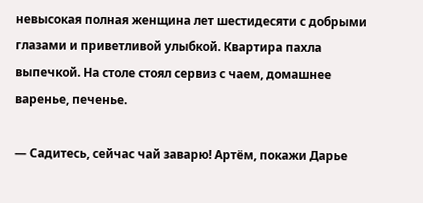невысокая полная женщина лет шестидесяти с добрыми глазами и приветливой улыбкой. Квартира пахла выпечкой. На столе стоял сервиз с чаем, домашнее варенье, печенье.

— Садитесь, сейчас чай заварю! Артём, покажи Дарье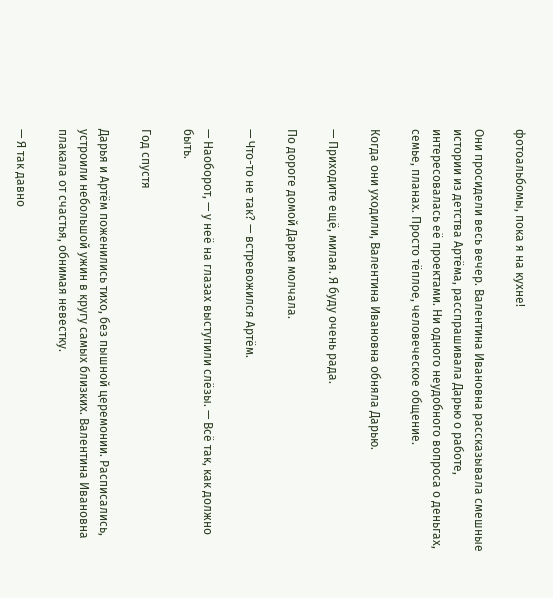фотоальбомы, пока я на кухне!

Они просидели весь вечер. Валентина Ивановна рассказывала смешные истории из детства Артёма, расспрашивала Дарью о работе, интересовалась её проектами. Ни одного неудобного вопроса о деньгах, семье, планах. Просто тёплое, человеческое общение.

Когда они уходили, Валентина Ивановна обняла Дарью.

— Приходите ещё, милая. Я буду очень рада.

По дороге домой Дарья молчала.

— Что-то не так? — встревожился Артём.

— Наоборот, — у неё на глазах выступили слёзы. — Всё так, как должно быть.

Год спустя

Дарья и Артём поженились тихо, без пышной церемонии. Расписались, устроили небольшой ужин в кругу самых близких. Валентина Ивановна плакала от счастья, обнимая невестку.

— Я так давно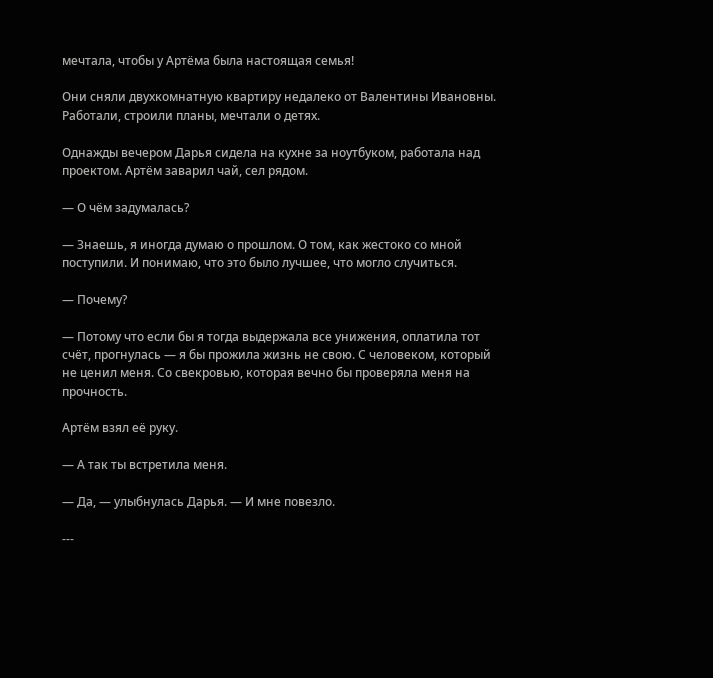мечтала, чтобы у Артёма была настоящая семья!

Они сняли двухкомнатную квартиру недалеко от Валентины Ивановны. Работали, строили планы, мечтали о детях.

Однажды вечером Дарья сидела на кухне за ноутбуком, работала над проектом. Артём заварил чай, сел рядом.

— О чём задумалась?

— Знаешь, я иногда думаю о прошлом. О том, как жестоко со мной поступили. И понимаю, что это было лучшее, что могло случиться.

— Почему?

— Потому что если бы я тогда выдержала все унижения, оплатила тот счёт, прогнулась — я бы прожила жизнь не свою. С человеком, который не ценил меня. Со свекровью, которая вечно бы проверяла меня на прочность.

Артём взял её руку.

— А так ты встретила меня.

— Да, — улыбнулась Дарья. — И мне повезло.

---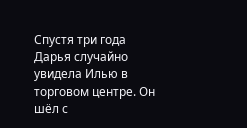Спустя три года Дарья случайно увидела Илью в торговом центре. Он шёл с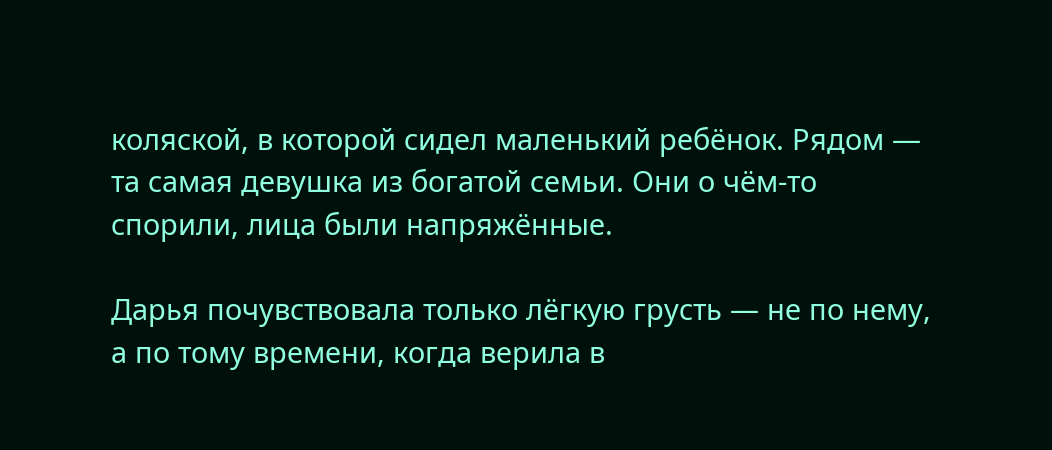коляской, в которой сидел маленький ребёнок. Рядом — та самая девушка из богатой семьи. Они о чём-то спорили, лица были напряжённые.

Дарья почувствовала только лёгкую грусть — не по нему, а по тому времени, когда верила в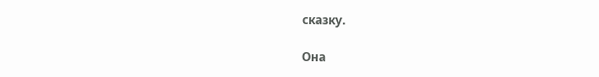сказку.

Она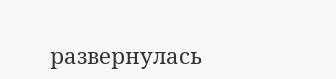развернулась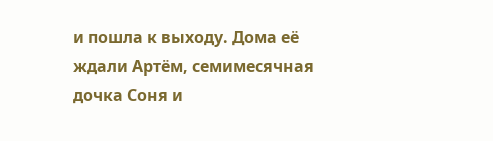и пошла к выходу. Дома её ждали Артём, семимесячная дочка Соня и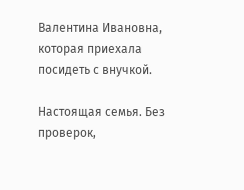Валентина Ивановна, которая приехала посидеть с внучкой.

Настоящая семья. Без проверок,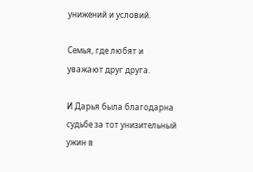унижений и условий.

Семья, где любят и уважают друг друга.

И Дарья была благодарна судьбе за тот унизительный ужин в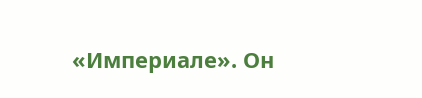«Империале». Он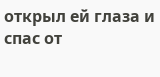открыл ей глаза и спас от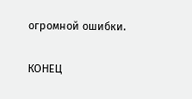огромной ошибки.

КОНЕЦ